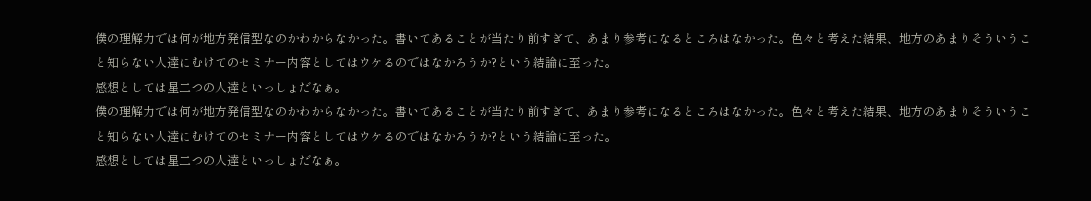僕の理解力では何が地方発信型なのかわからなかった。書いてあることが当たり前すぎて、あまり参考になるところはなかった。色々と考えた結果、地方のあまりそういうこと知らない人達にむけてのセミナー内容としてはウケるのではなかろうか?という結論に至った。
感想としては星二つの人達といっしょだなぁ。
僕の理解力では何が地方発信型なのかわからなかった。書いてあることが当たり前すぎて、あまり参考になるところはなかった。色々と考えた結果、地方のあまりそういうこと知らない人達にむけてのセミナー内容としてはウケるのではなかろうか?という結論に至った。
感想としては星二つの人達といっしょだなぁ。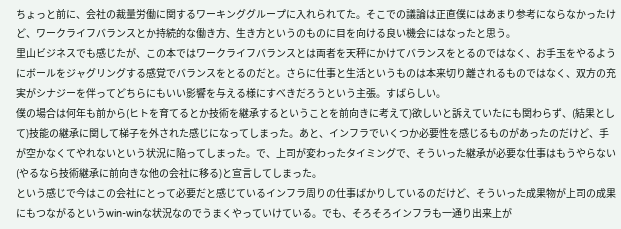ちょっと前に、会社の裁量労働に関するワーキンググループに入れられてた。そこでの議論は正直僕にはあまり参考にならなかったけど、ワークライフバランスとか持続的な働き方、生き方というのものに目を向ける良い機会にはなったと思う。
里山ビジネスでも感じたが、この本ではワークライフバランスとは両者を天秤にかけてバランスをとるのではなく、お手玉をやるようにボールをジャグリングする感覚でバランスをとるのだと。さらに仕事と生活というものは本来切り離されるものではなく、双方の充実がシナジーを伴ってどちらにもいい影響を与える様にすべきだろうという主張。すばらしい。
僕の場合は何年も前から(ヒトを育てるとか技術を継承するということを前向きに考えて)欲しいと訴えていたにも関わらず、(結果として)技能の継承に関して梯子を外された感じになってしまった。あと、インフラでいくつか必要性を感じるものがあったのだけど、手が空かなくてやれないという状況に陥ってしまった。で、上司が変わったタイミングで、そういった継承が必要な仕事はもうやらない(やるなら技術継承に前向きな他の会社に移る)と宣言してしまった。
という感じで今はこの会社にとって必要だと感じているインフラ周りの仕事ばかりしているのだけど、そういった成果物が上司の成果にもつながるというwin-winな状況なのでうまくやっていけている。でも、そろそろインフラも一通り出来上が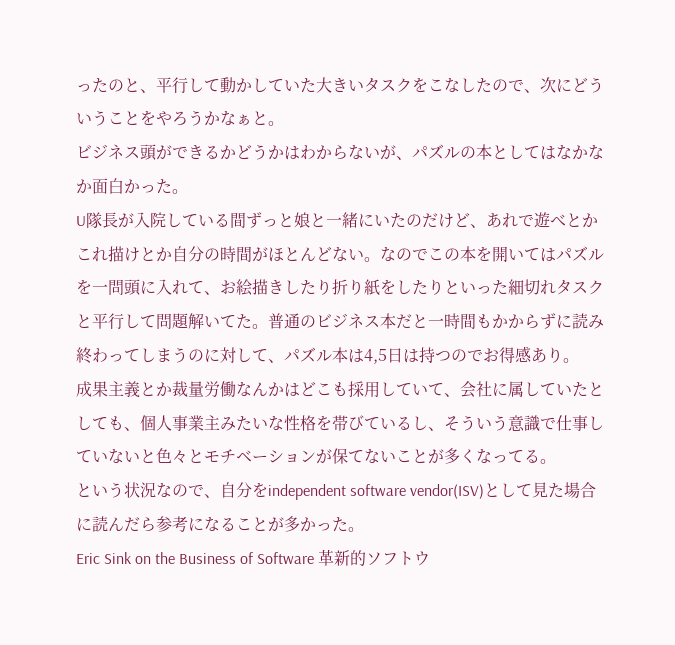ったのと、平行して動かしていた大きいタスクをこなしたので、次にどういうことをやろうかなぁと。
ビジネス頭ができるかどうかはわからないが、パズルの本としてはなかなか面白かった。
U隊長が入院している間ずっと娘と一緒にいたのだけど、あれで遊べとかこれ描けとか自分の時間がほとんどない。なのでこの本を開いてはパズルを一問頭に入れて、お絵描きしたり折り紙をしたりといった細切れタスクと平行して問題解いてた。普通のビジネス本だと一時間もかからずに読み終わってしまうのに対して、パズル本は4,5日は持つのでお得感あり。
成果主義とか裁量労働なんかはどこも採用していて、会社に属していたとしても、個人事業主みたいな性格を帯びているし、そういう意識で仕事していないと色々とモチベーションが保てないことが多くなってる。
という状況なので、自分をindependent software vendor(ISV)として見た場合に読んだら参考になることが多かった。
Eric Sink on the Business of Software 革新的ソフトウ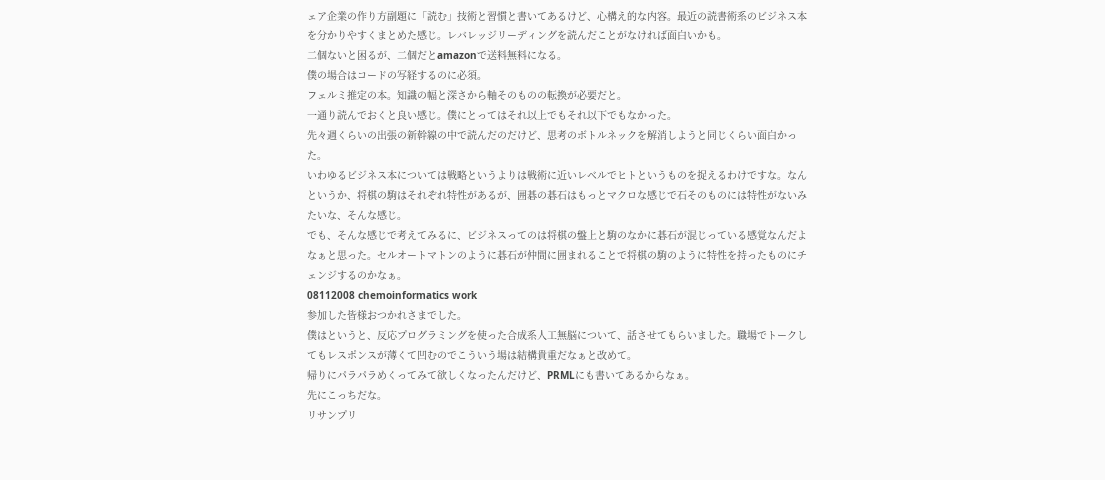ェア企業の作り方副題に「読む」技術と習慣と書いてあるけど、心構え的な内容。最近の読書術系のビジネス本を分かりやすくまとめた感じ。レバレッジリーディングを読んだことがなければ面白いかも。
二個ないと困るが、二個だとamazonで送料無料になる。
僕の場合はコードの写経するのに必須。
フェルミ推定の本。知識の幅と深さから軸そのものの転換が必要だと。
一通り読んでおくと良い感じ。僕にとってはそれ以上でもそれ以下でもなかった。
先々週くらいの出張の新幹線の中で読んだのだけど、思考のボトルネックを解消しようと同じくらい面白かった。
いわゆるビジネス本については戦略というよりは戦術に近いレベルでヒトというものを捉えるわけですな。なんというか、将棋の駒はそれぞれ特性があるが、囲碁の碁石はもっとマクロな感じで石そのものには特性がないみたいな、そんな感じ。
でも、そんな感じで考えてみるに、ビジネスってのは将棋の盤上と駒のなかに碁石が混じっている感覚なんだよなぁと思った。セルオートマトンのように碁石が仲間に囲まれることで将棋の駒のように特性を持ったものにチェンジするのかなぁ。
08112008 chemoinformatics work
参加した皆様おつかれさまでした。
僕はというと、反応プログラミングを使った合成系人工無脳について、話させてもらいました。職場でトークしてもレスポンスが薄くて凹むのでこういう場は結構貴重だなぁと改めて。
帰りにパラパラめくってみて欲しくなったんだけど、PRMLにも書いてあるからなぁ。
先にこっちだな。
リサンプリ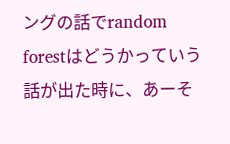ングの話でrandom forestはどうかっていう話が出た時に、あーそ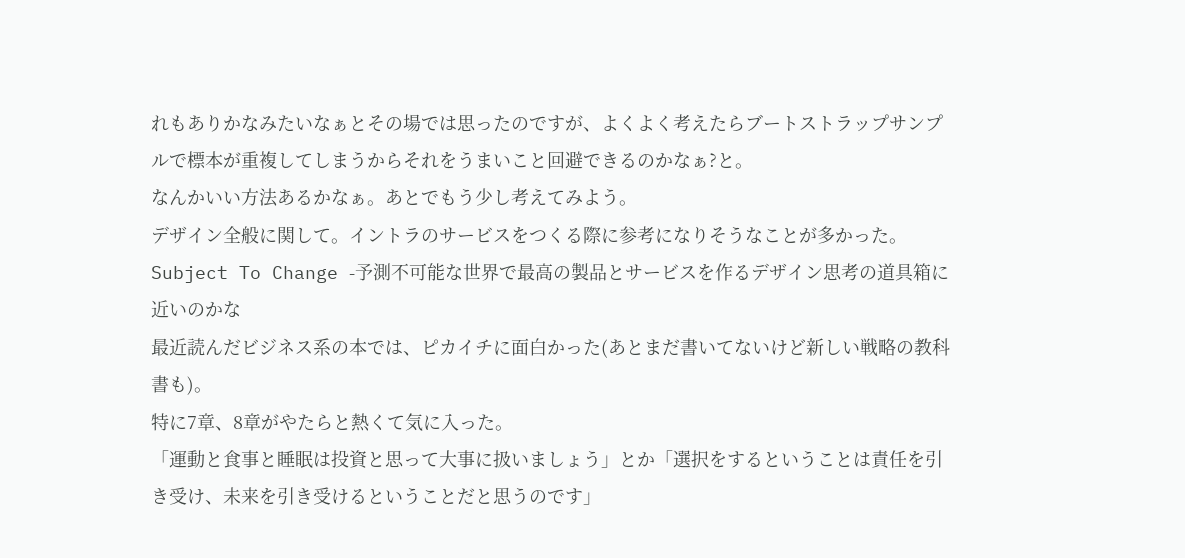れもありかなみたいなぁとその場では思ったのですが、よくよく考えたらブートストラップサンプルで標本が重複してしまうからそれをうまいこと回避できるのかなぁ?と。
なんかいい方法あるかなぁ。あとでもう少し考えてみよう。
デザイン全般に関して。イントラのサービスをつくる際に参考になりそうなことが多かった。
Subject To Change -予測不可能な世界で最高の製品とサービスを作るデザイン思考の道具箱に近いのかな
最近読んだビジネス系の本では、ピカイチに面白かった(あとまだ書いてないけど新しい戦略の教科書も)。
特に7章、8章がやたらと熱くて気に入った。
「運動と食事と睡眠は投資と思って大事に扱いましょう」とか「選択をするということは責任を引き受け、未来を引き受けるということだと思うのです」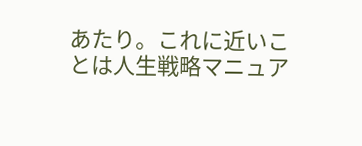あたり。これに近いことは人生戦略マニュア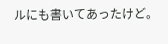ルにも書いてあったけど。